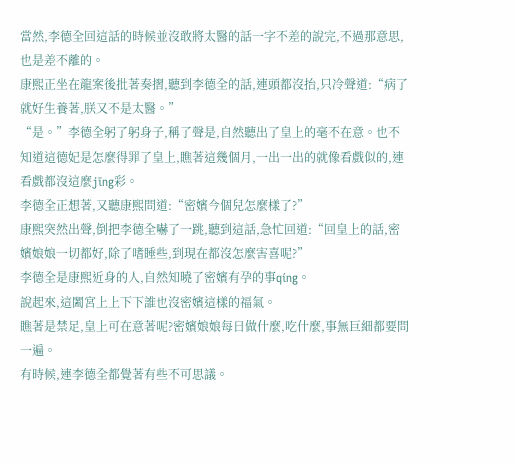當然,李德全回這話的時候並沒敢將太醫的話一字不差的說完,不過那意思,也是差不離的。
康熙正坐在龍案後批著奏摺,聽到李德全的話,連頭都沒抬,只冷聲道:“病了就好生養著,朕又不是太醫。”
“是。”李德全躬了躬身子,稱了聲是,自然聽出了皇上的毫不在意。也不知道這德妃是怎麼得罪了皇上,瞧著這幾個月,一出一出的就像看戲似的,連看戲都沒這麼jīng彩。
李德全正想著,又聽康熙問道:“密嬪今個兒怎麼樣了?”
康熙突然出聲,倒把李德全嚇了一跳,聽到這話,急忙回道:“回皇上的話,密嬪娘娘一切都好,除了嗜睡些,到現在都沒怎麼害喜呢?”
李德全是康熙近身的人,自然知曉了密嬪有孕的事qíng。
說起來,這闔宮上上下下誰也沒密嬪這樣的福氣。
瞧著是禁足,皇上可在意著呢?密嬪娘娘每日做什麼,吃什麼,事無巨細都要問一遍。
有時候,連李德全都覺著有些不可思議。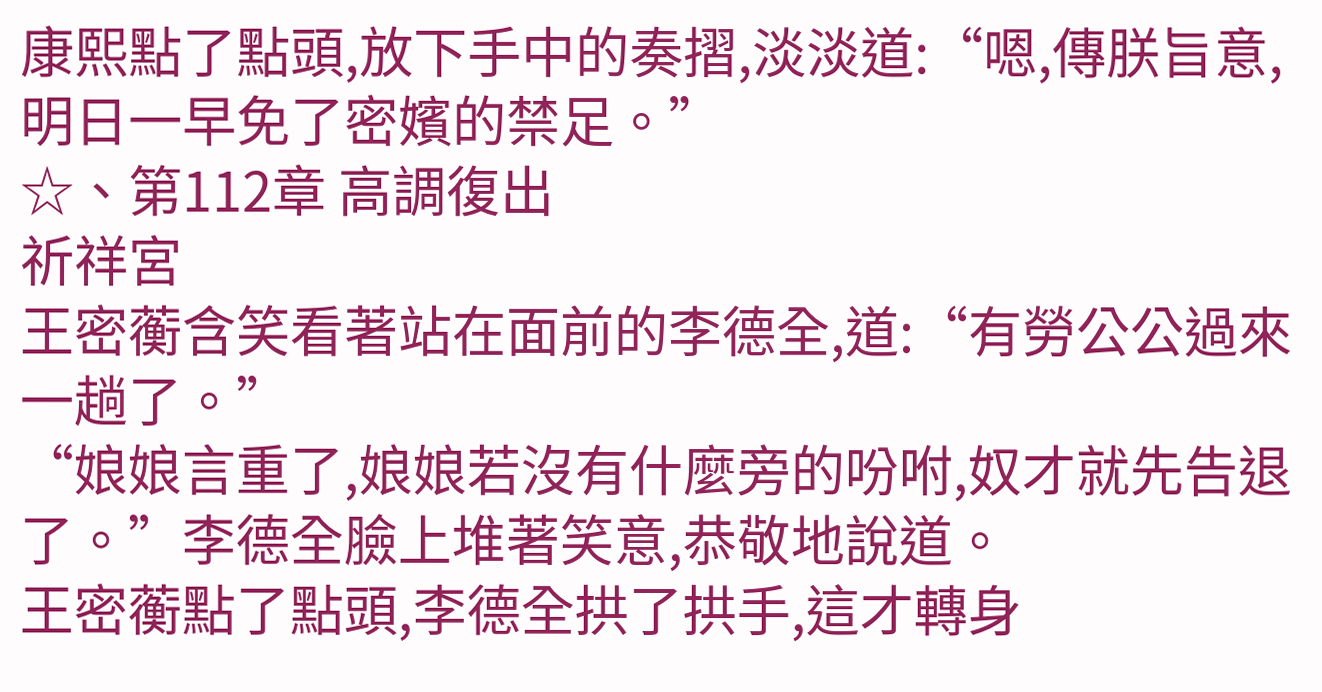康熙點了點頭,放下手中的奏摺,淡淡道:“嗯,傳朕旨意,明日一早免了密嬪的禁足。”
☆、第112章 高調復出
祈祥宮
王密蘅含笑看著站在面前的李德全,道:“有勞公公過來一趟了。”
“娘娘言重了,娘娘若沒有什麼旁的吩咐,奴才就先告退了。”李德全臉上堆著笑意,恭敬地說道。
王密蘅點了點頭,李德全拱了拱手,這才轉身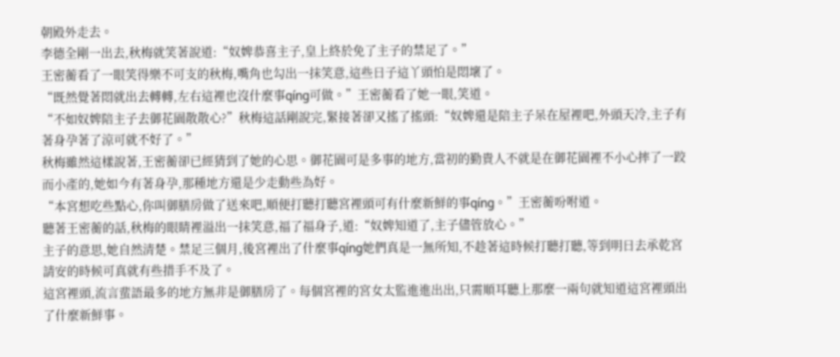朝殿外走去。
李德全剛一出去,秋梅就笑著說道:“奴婢恭喜主子,皇上終於免了主子的禁足了。”
王密蘅看了一眼笑得樂不可支的秋梅,嘴角也勾出一抹笑意,這些日子這丫頭怕是悶壞了。
“既然覺著悶就出去轉轉,左右這裡也沒什麼事qíng可做。”王密蘅看了她一眼,笑道。
“不如奴婢陪主子去御花園散散心?”秋梅這話剛說完,緊接著卻又搖了搖頭:“奴婢還是陪主子呆在屋裡吧,外頭天冷,主子有著身孕著了涼可就不好了。”
秋梅雖然這樣說著,王密蘅卻已經猜到了她的心思。御花園可是多事的地方,當初的勤貴人不就是在御花園裡不小心摔了一跤而小產的,她如今有著身孕,那種地方還是少走動些為好。
“本宮想吃些點心,你叫御膳房做了送來吧,順便打聽打聽宮裡頭可有什麼新鮮的事qíng。”王密蘅吩咐道。
聽著王密蘅的話,秋梅的眼睛裡溢出一抹笑意,福了福身子,道:“奴婢知道了,主子儘管放心。”
主子的意思,她自然清楚。禁足三個月,後宮裡出了什麼事qíng她們真是一無所知,不趁著這時候打聽打聽,等到明日去承乾宮請安的時候可真就有些措手不及了。
這宮裡頭,流言蜚語最多的地方無非是御膳房了。每個宮裡的宮女太監進進出出,只需順耳聽上那麼一兩句就知道這宮裡頭出了什麼新鮮事。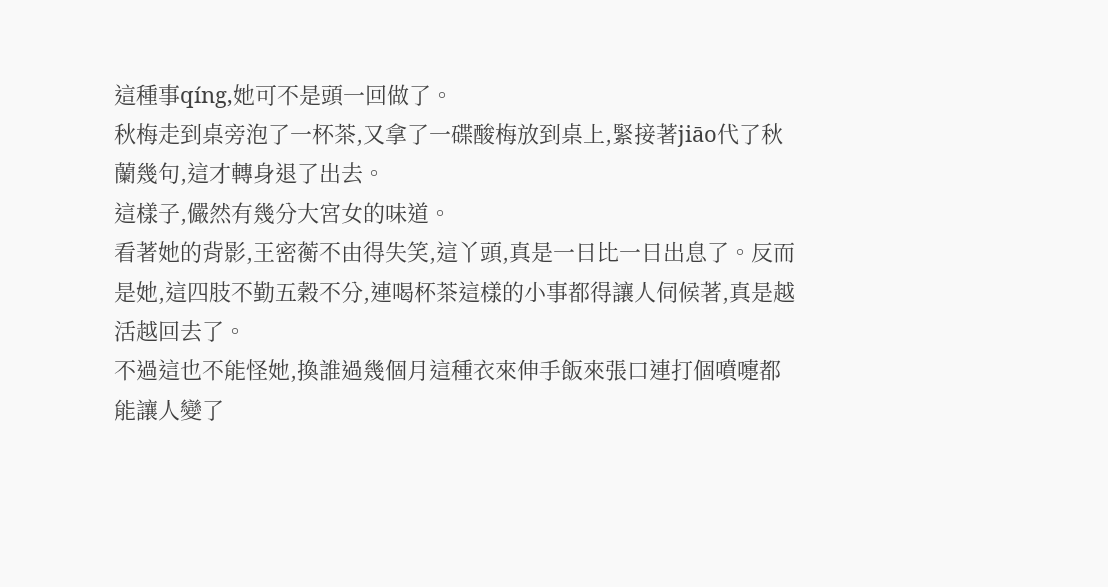這種事qíng,她可不是頭一回做了。
秋梅走到桌旁泡了一杯茶,又拿了一碟酸梅放到桌上,緊接著jiāo代了秋蘭幾句,這才轉身退了出去。
這樣子,儼然有幾分大宮女的味道。
看著她的背影,王密蘅不由得失笑,這丫頭,真是一日比一日出息了。反而是她,這四肢不勤五穀不分,連喝杯茶這樣的小事都得讓人伺候著,真是越活越回去了。
不過這也不能怪她,換誰過幾個月這種衣來伸手飯來張口連打個噴嚏都能讓人變了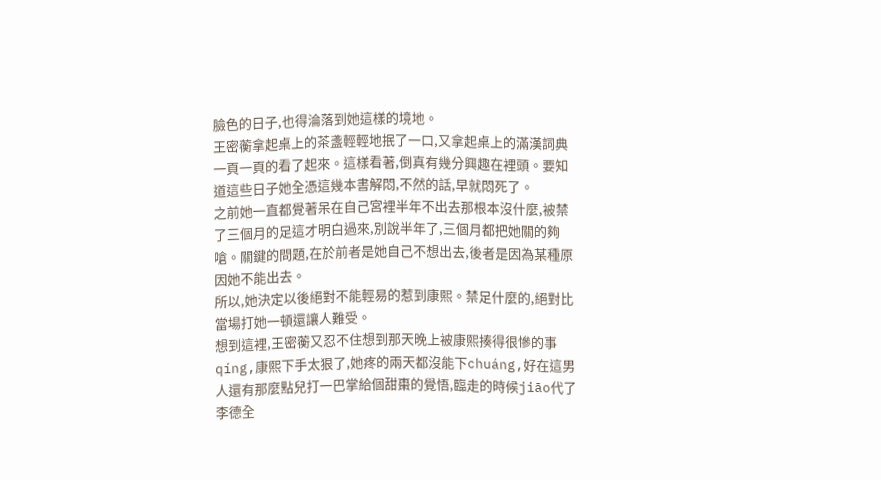臉色的日子,也得淪落到她這樣的境地。
王密蘅拿起桌上的茶盞輕輕地抿了一口,又拿起桌上的滿漢詞典一頁一頁的看了起來。這樣看著,倒真有幾分興趣在裡頭。要知道這些日子她全憑這幾本書解悶,不然的話,早就悶死了。
之前她一直都覺著呆在自己宮裡半年不出去那根本沒什麼,被禁了三個月的足這才明白過來,別說半年了,三個月都把她關的夠嗆。關鍵的問題,在於前者是她自己不想出去,後者是因為某種原因她不能出去。
所以,她決定以後絕對不能輕易的惹到康熙。禁足什麼的,絕對比當場打她一頓還讓人難受。
想到這裡,王密蘅又忍不住想到那天晚上被康熙揍得很慘的事qíng,康熙下手太狠了,她疼的兩天都沒能下chuáng,好在這男人還有那麼點兒打一巴掌給個甜棗的覺悟,臨走的時候jiāo代了李德全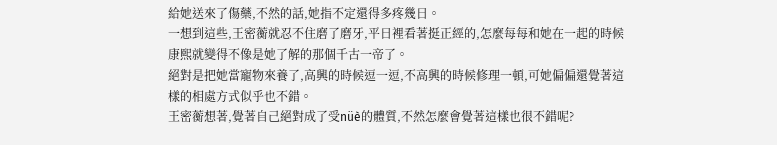給她送來了傷藥,不然的話,她指不定還得多疼幾日。
一想到這些,王密蘅就忍不住磨了磨牙,平日裡看著挺正經的,怎麼每每和她在一起的時候康熙就變得不像是她了解的那個千古一帝了。
絕對是把她當寵物來養了,高興的時候逗一逗,不高興的時候修理一頓,可她偏偏還覺著這樣的相處方式似乎也不錯。
王密蘅想著,覺著自己絕對成了受nüè的體質,不然怎麼會覺著這樣也很不錯呢?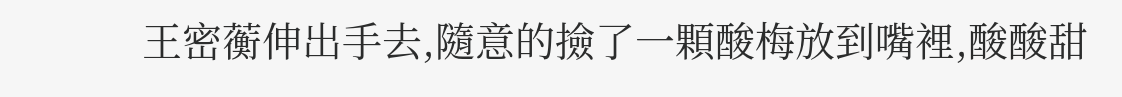王密蘅伸出手去,隨意的撿了一顆酸梅放到嘴裡,酸酸甜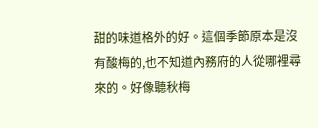甜的味道格外的好。這個季節原本是沒有酸梅的,也不知道內務府的人從哪裡尋來的。好像聽秋梅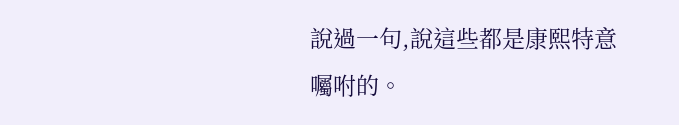說過一句,說這些都是康熙特意囑咐的。